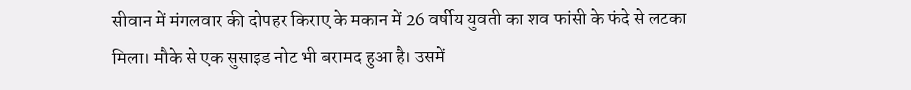सीवान में मंगलवार की दोपहर किराए के मकान में 26 वर्षीय युवती का शव फांसी के फंदे से लटका मिला। मौके से एक सुसाइड नोट भी बरामद हुआ है। उसमें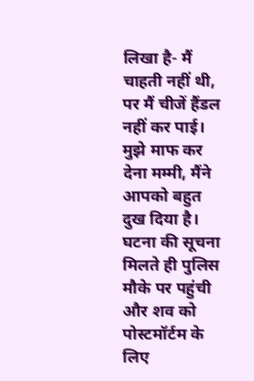लिखा है- मैं चाहती नहीं थी, पर मैं चीजें हैंडल नहीं कर पाई। मुझे माफ कर देना मम्मी, मैंने आपको बहुत दुख दिया है। घटना की सूचना मिलते ही पुलिस मौके पर पहुंची और शव को पोस्टमॉर्टम के लिए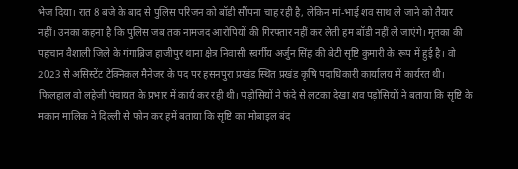भेज दिया। रात 8 बजे के बाद से पुलिस परिजन को बॉडी सौंपना चाह रही है, लेकिन मां-भाई शव साथ ले जाने को तैयार नहीं। उनका कहना है कि पुलिस जब तक नामजद आरोपियों की गिरफ्तार नहीं कर लेती हम बॉडी नहीं ले जाएंगे। मृतका की पहचान वैशाली जिले के गंगाब्रिज हाजीपुर थाना क्षेत्र निवासी स्वर्गीय अर्जुन सिंह की बेटी सृष्टि कुमारी के रूप में हुई है। वो 2023 से असिस्टेंट टेक्निकल मैनेजर के पद पर हसनपुरा प्रखंड स्थित प्रखंड कृषि पदाधिकारी कार्यालय में कार्यरत थी। फिलहाल वो लहेजी पंचायत के प्रभार में कार्य कर रही थी। पड़ोसियों ने फंदे से लटका देखा शव पड़ोसियों ने बताया कि सृष्टि के मकान मालिक ने दिल्ली से फोन कर हमें बताया कि सृष्टि का मोबाइल बंद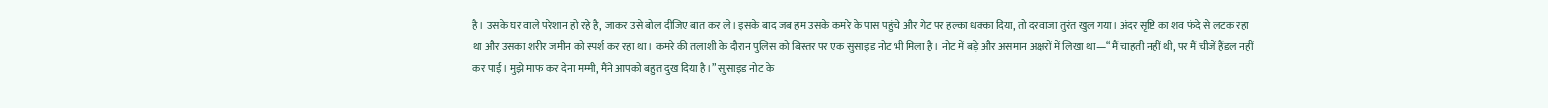है। उसके घर वाले परेशान हो रहे है, जाकर उसे बोल दीजिए बात कर ले। इसके बाद जब हम उसके कमरे के पास पहुंचे और गेट पर हल्का धक्का दिया, तो दरवाजा तुरंत खुल गया। अंदर सृष्टि का शव फंदे से लटक रहा था और उसका शरीर जमीन को स्पर्श कर रहा था। कमरे की तलाशी के दौरान पुलिस को बिस्तर पर एक सुसाइड नोट भी मिला है। नोट में बड़े और असमान अक्षरों में लिखा था—“मैं चाहती नहीं थी, पर मैं चीजें हैंडल नहीं कर पाई। मुझे माफ कर देना मम्मी, मैंने आपको बहुत दुख दिया है।” सुसाइड नोट के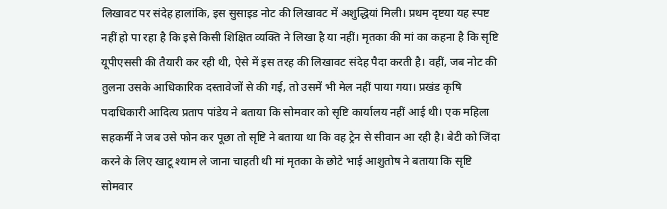लिखावट पर संदेह हालांकि, इस सुसाइड नोट की लिखावट में अशुद्धियां मिली। प्रथम दृष्टया यह स्पष्ट नहीं हो पा रहा है कि इसे किसी शिक्षित व्यक्ति ने लिखा है या नहीं। मृतका की मां का कहना है कि सृष्टि यूपीएससी की तैयारी कर रही थी, ऐसे में इस तरह की लिखावट संदेह पैदा करती है। वहीं, जब नोट की तुलना उसके आधिकारिक दस्तावेजों से की गई, तो उसमें भी मेल नहीं पाया गया। प्रखंड कृषि पदाधिकारी आदित्य प्रताप पांडेय ने बताया कि सोमवार को सृष्टि कार्यालय नहीं आई थी। एक महिला सहकर्मी ने जब उसे फोन कर पूछा तो सृष्टि ने बताया था कि वह ट्रेन से सीवान आ रही है। बेटी को जिंदा करने के लिए खाटू श्याम ले जाना चाहती थी मां मृतका के छोटे भाई आशुतोष ने बताया कि सृष्टि सोमवार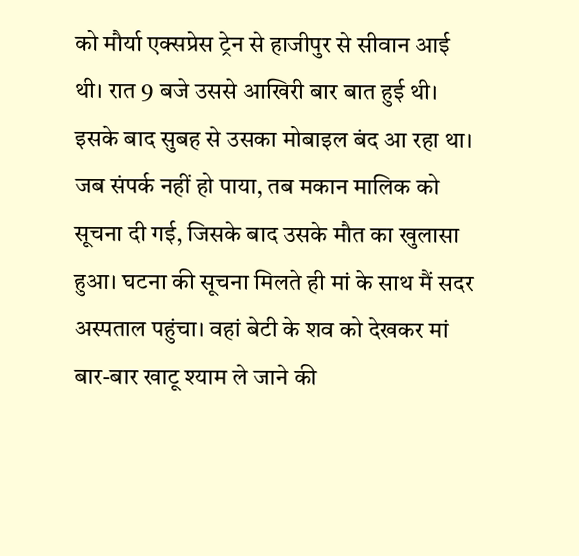को मौर्या एक्सप्रेस ट्रेन से हाजीपुर से सीवान आई थी। रात 9 बजे उससे आखिरी बार बात हुई थी। इसके बाद सुबह से उसका मोबाइल बंद आ रहा था। जब संपर्क नहीं हो पाया, तब मकान मालिक को सूचना दी गई, जिसके बाद उसके मौत का खुलासा हुआ। घटना की सूचना मिलते ही मां के साथ मैं सदर अस्पताल पहुंचा। वहां बेटी के शव को देखकर मां बार-बार खाटू श्याम ले जाने की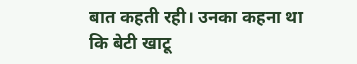बात कहती रही। उनका कहना था कि बेटी खाटू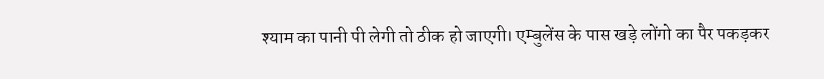श्याम का पानी पी लेगी तो ठीक हो जाएगी। एम्बुलेंस के पास खड़े लोंगो का पैर पकड़कर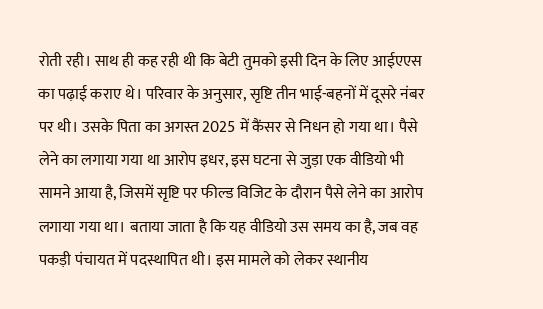रोती रही। साथ ही कह रही थी कि बेटी तुमको इसी दिन के लिए आईएएस का पढ़ाई कराए थे। परिवार के अनुसार, सृष्टि तीन भाई-बहनों में दूसरे नंबर पर थी। उसके पिता का अगस्त 2025 में कैंसर से निधन हो गया था। पैसे लेने का लगाया गया था आरोप इधर, इस घटना से जुड़ा एक वीडियो भी सामने आया है, जिसमें सृष्टि पर फील्ड विजिट के दौरान पैसे लेने का आरोप लगाया गया था। बताया जाता है कि यह वीडियो उस समय का है, जब वह पकड़ी पंचायत में पदस्थापित थी। इस मामले को लेकर स्थानीय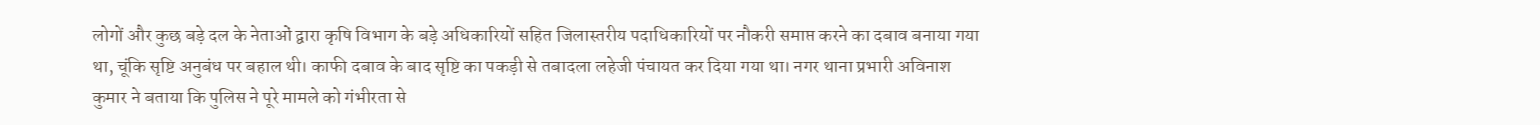लोगों और कुछ बड़े दल के नेताओं द्वारा कृषि विभाग के बड़े अधिकारियों सहित जिलास्तरीय पदाधिकारियों पर नौकरी समाप्त करने का दबाव बनाया गया था, चूंकि सृष्टि अनुबंध पर बहाल थी। काफी दबाव के बाद सृष्टि का पकड़ी से तबादला लहेजी पंचायत कर दिया गया था। नगर थाना प्रभारी अविनाश कुमार ने बताया कि पुलिस ने पूरे मामले को गंभीरता से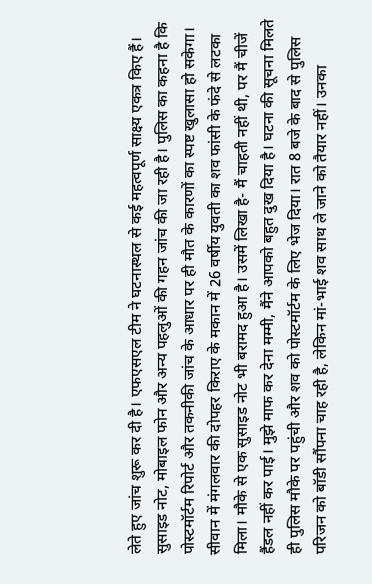लेते हुए जांच शुरू कर दी है। एफएसएल टीम ने घटनास्थल से कई महत्वपूर्ण साक्ष्य एकत्र किए हैं। सुसाइड नोट, मोबाइल फोन और अन्य पहलुओं की गहन जांच की जा रही है। पुलिस का कहना है कि पोस्टमॉर्टम रिपोर्ट और तकनीकी जांच के आधार पर ही मौत के कारणों का स्पष्ट खुलासा हो सकेगा। सीवान में मंगलवार की दोपहर किराए के मकान में 26 वर्षीय युवती का शव फांसी के फंदे से लटका मिला। मौके से एक सुसाइड नोट भी बरामद हुआ है। उसमें लिखा है- मैं चाहती नहीं थी, पर मैं चीजें हैंडल नहीं कर पाई। मुझे माफ कर देना मम्मी, मैंने आपको बहुत दुख दिया है। घटना की सूचना मिलते ही पुलिस मौके पर पहुंची और शव को पोस्टमॉर्टम के लिए भेज दिया। रात 8 बजे के बाद से पुलिस परिजन को बॉडी सौंपना चाह रही है, लेकिन मां-भाई शव साथ ले जाने को तैयार नहीं। उनका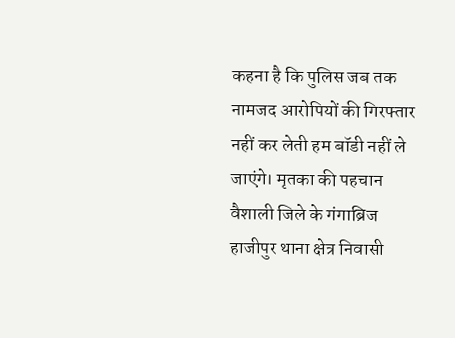कहना है कि पुलिस जब तक नामजद आरोपियों की गिरफ्तार नहीं कर लेती हम बॉडी नहीं ले जाएंगे। मृतका की पहचान वैशाली जिले के गंगाब्रिज हाजीपुर थाना क्षेत्र निवासी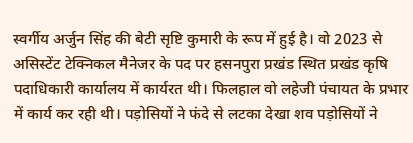स्वर्गीय अर्जुन सिंह की बेटी सृष्टि कुमारी के रूप में हुई है। वो 2023 से असिस्टेंट टेक्निकल मैनेजर के पद पर हसनपुरा प्रखंड स्थित प्रखंड कृषि पदाधिकारी कार्यालय में कार्यरत थी। फिलहाल वो लहेजी पंचायत के प्रभार में कार्य कर रही थी। पड़ोसियों ने फंदे से लटका देखा शव पड़ोसियों ने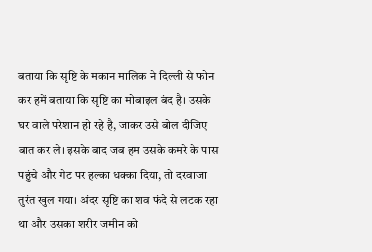बताया कि सृष्टि के मकान मालिक ने दिल्ली से फोन कर हमें बताया कि सृष्टि का मोबाइल बंद है। उसके घर वाले परेशान हो रहे है, जाकर उसे बोल दीजिए बात कर ले। इसके बाद जब हम उसके कमरे के पास पहुंचे और गेट पर हल्का धक्का दिया, तो दरवाजा तुरंत खुल गया। अंदर सृष्टि का शव फंदे से लटक रहा था और उसका शरीर जमीन को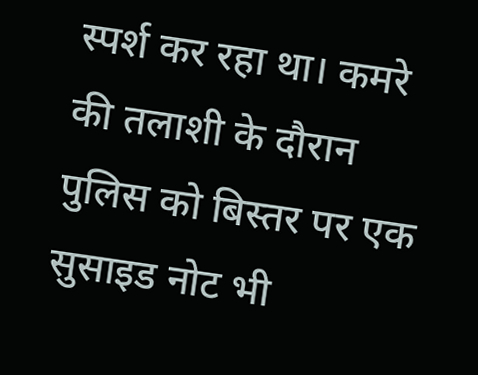स्पर्श कर रहा था। कमरे की तलाशी के दौरान पुलिस को बिस्तर पर एक सुसाइड नोट भी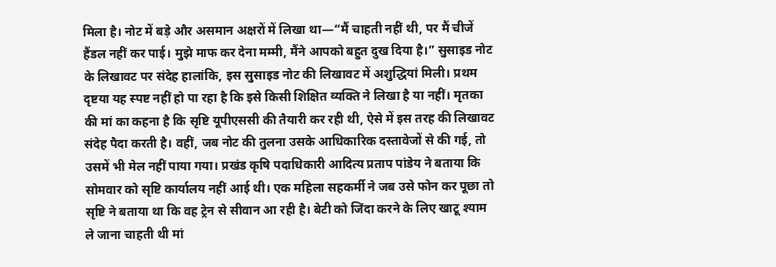मिला है। नोट में बड़े और असमान अक्षरों में लिखा था—“मैं चाहती नहीं थी, पर मैं चीजें हैंडल नहीं कर पाई। मुझे माफ कर देना मम्मी, मैंने आपको बहुत दुख दिया है।” सुसाइड नोट के लिखावट पर संदेह हालांकि, इस सुसाइड नोट की लिखावट में अशुद्धियां मिली। प्रथम दृष्टया यह स्पष्ट नहीं हो पा रहा है कि इसे किसी शिक्षित व्यक्ति ने लिखा है या नहीं। मृतका की मां का कहना है कि सृष्टि यूपीएससी की तैयारी कर रही थी, ऐसे में इस तरह की लिखावट संदेह पैदा करती है। वहीं, जब नोट की तुलना उसके आधिकारिक दस्तावेजों से की गई, तो उसमें भी मेल नहीं पाया गया। प्रखंड कृषि पदाधिकारी आदित्य प्रताप पांडेय ने बताया कि सोमवार को सृष्टि कार्यालय नहीं आई थी। एक महिला सहकर्मी ने जब उसे फोन कर पूछा तो सृष्टि ने बताया था कि वह ट्रेन से सीवान आ रही है। बेटी को जिंदा करने के लिए खाटू श्याम ले जाना चाहती थी मां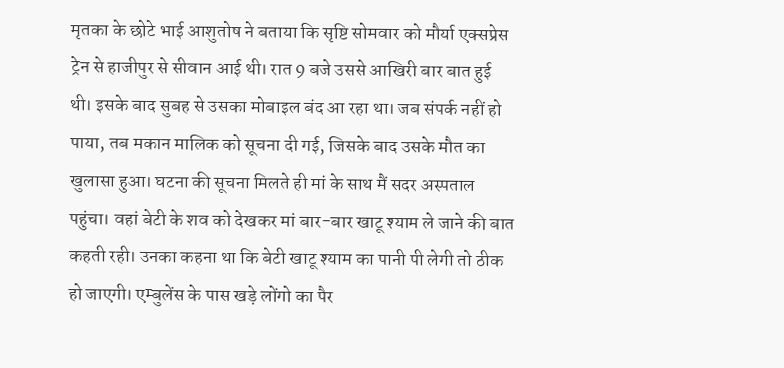मृतका के छोटे भाई आशुतोष ने बताया कि सृष्टि सोमवार को मौर्या एक्सप्रेस ट्रेन से हाजीपुर से सीवान आई थी। रात 9 बजे उससे आखिरी बार बात हुई थी। इसके बाद सुबह से उसका मोबाइल बंद आ रहा था। जब संपर्क नहीं हो पाया, तब मकान मालिक को सूचना दी गई, जिसके बाद उसके मौत का खुलासा हुआ। घटना की सूचना मिलते ही मां के साथ मैं सदर अस्पताल पहुंचा। वहां बेटी के शव को देखकर मां बार-बार खाटू श्याम ले जाने की बात कहती रही। उनका कहना था कि बेटी खाटू श्याम का पानी पी लेगी तो ठीक हो जाएगी। एम्बुलेंस के पास खड़े लोंगो का पैर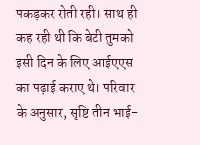पकड़कर रोती रही। साथ ही कह रही थी कि बेटी तुमको इसी दिन के लिए आईएएस का पढ़ाई कराए थे। परिवार के अनुसार, सृष्टि तीन भाई-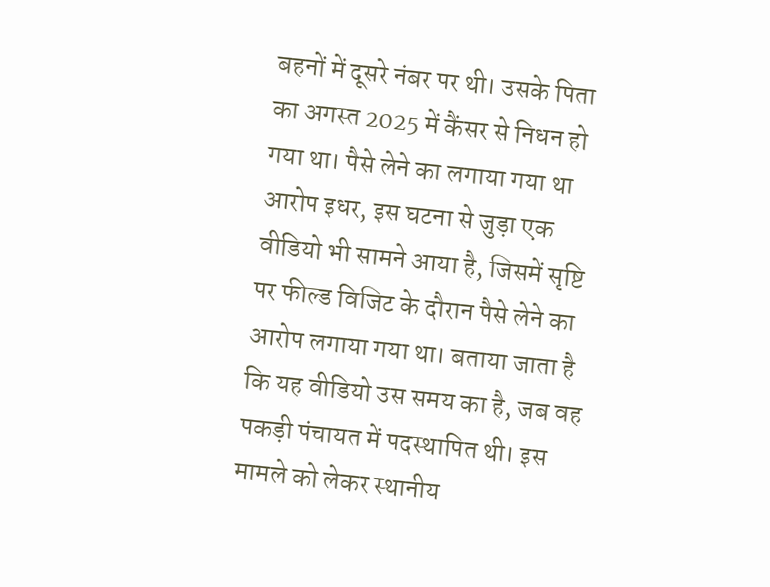बहनों में दूसरे नंबर पर थी। उसके पिता का अगस्त 2025 में कैंसर से निधन हो गया था। पैसे लेने का लगाया गया था आरोप इधर, इस घटना से जुड़ा एक वीडियो भी सामने आया है, जिसमें सृष्टि पर फील्ड विजिट के दौरान पैसे लेने का आरोप लगाया गया था। बताया जाता है कि यह वीडियो उस समय का है, जब वह पकड़ी पंचायत में पदस्थापित थी। इस मामले को लेकर स्थानीय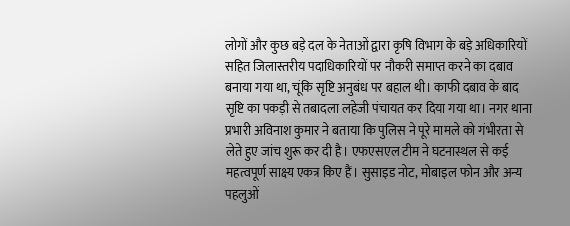लोगों और कुछ बड़े दल के नेताओं द्वारा कृषि विभाग के बड़े अधिकारियों सहित जिलास्तरीय पदाधिकारियों पर नौकरी समाप्त करने का दबाव बनाया गया था, चूंकि सृष्टि अनुबंध पर बहाल थी। काफी दबाव के बाद सृष्टि का पकड़ी से तबादला लहेजी पंचायत कर दिया गया था। नगर थाना प्रभारी अविनाश कुमार ने बताया कि पुलिस ने पूरे मामले को गंभीरता से लेते हुए जांच शुरू कर दी है। एफएसएल टीम ने घटनास्थल से कई महत्वपूर्ण साक्ष्य एकत्र किए हैं। सुसाइड नोट, मोबाइल फोन और अन्य पहलुओं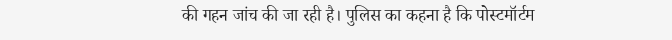की गहन जांच की जा रही है। पुलिस का कहना है कि पोस्टमॉर्टम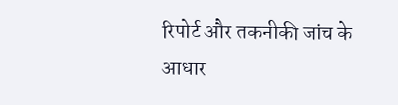रिपोर्ट और तकनीकी जांच के आधार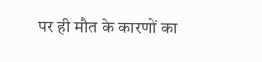पर ही मौत के कारणों का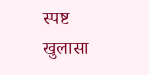स्पष्ट खुलासा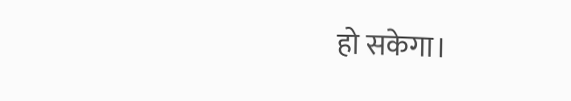हो सकेगा।